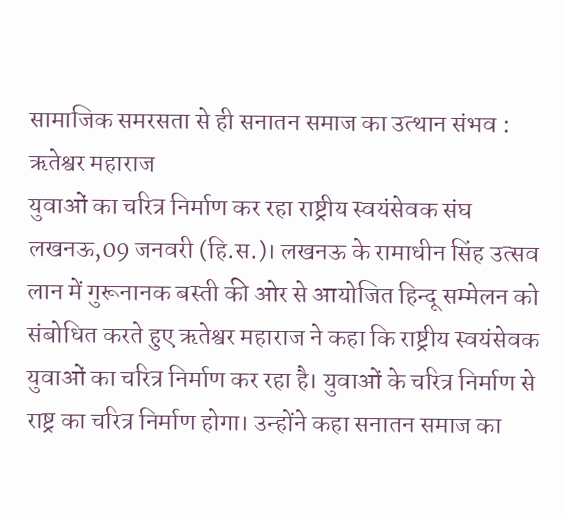सामाजिक समरसता से ही सनातन समाज का उत्थान संभव : ऋतेश्वर महाराज
युवाओं का चरित्र निर्माण कर रहा राष्ट्रीय स्वयंसेवक संघ
लखनऊ,09 जनवरी (हि.स.)। लखनऊ के रामाधीन सिंह उत्सव लान में गुरूनानक बस्ती की ओर से आयोजित हिन्दू सम्मेलन को संबोधित करते हुए ऋतेश्वर महाराज ने कहा कि राष्ट्रीय स्वयंसेवक युवाओं का चरित्र निर्माण कर रहा है। युवाओं के चरित्र निर्माण से राष्ट्र का चरित्र निर्माण होगा। उन्होंने कहा सनातन समाज का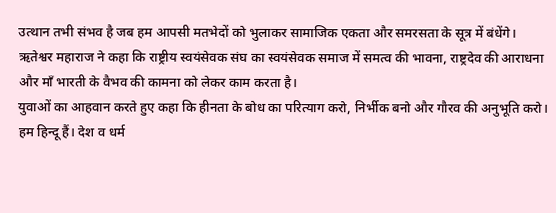उत्थान तभी संभव है जब हम आपसी मतभेदों को भुलाकर सामाजिक एकता और समरसता के सूत्र में बंधेंगे।
ऋतेश्वर महाराज ने कहा कि राष्ट्रीय स्वयंसेवक संघ का स्वयंसेवक समाज में समत्व की भावना, राष्ट्रदेव की आराधना और माँ भारती के वैभव की कामना को लेकर काम करता है।
युवाओं का आहवान करते हुए कहा कि हीनता के बोध का परित्याग करो, निर्भीक बनो और गौरव की अनुभूति करो। हम हिन्दू हैं। देश व धर्म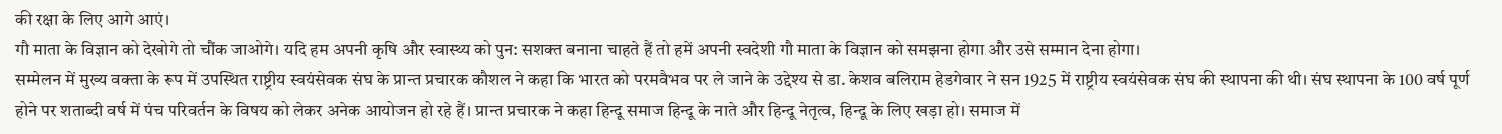की रक्षा के लिए आगे आएं।
गौ माता के विज्ञान को देखोगे तो चौंक जाओगे। यदि हम अपनी कृषि और स्वास्थ्य को पुन: सशक्त बनाना चाहते हैं तो हमें अपनी स्वदेशी गौ माता के विज्ञान को समझना होगा और उसे सम्मान देना होगा।
सम्मेलन में मुख्य वक्ता के रूप में उपस्थित राष्ट्रीय स्वयंसेवक संघ के प्रान्त प्रचारक कौशल ने कहा कि भारत को परमवैभव पर ले जाने के उद्देश्य से डा. केशव बलिराम हेडगेवार ने सन 1925 में राष्ट्रीय स्वयंसेवक संघ की स्थापना की थी। संघ स्थापना के 100 वर्ष पूर्ण होने पर शताब्दी वर्ष में पंच परिवर्तन के विषय को लेकर अनेक आयोजन हो रहे हैं। प्रान्त प्रचारक ने कहा हिन्दू समाज हिन्दू के नाते और हिन्दू नेतृत्व, हिन्दू के लिए खड़ा हो। समाज में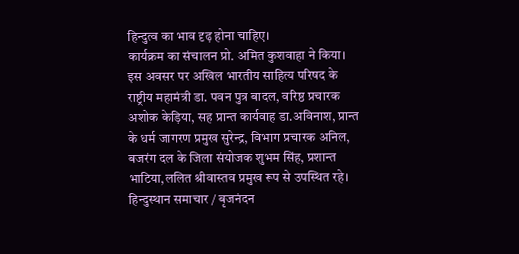हिन्दुत्व का भाव दृढ़ होना चाहिए।
कार्यक्रम का संचालन प्रो. अमित कुशवाहा ने किया। इस अवसर पर अखिल भारतीय साहित्य परिषद के राष्ट्रीय महामंत्री डा. पवन पुत्र बादल, वरिष्ठ प्रचारक अशोक केड़िया, सह प्रान्त कार्यवाह डा.अविनाश, प्रान्त के धर्म जागरण प्रमुख सुरेन्द्र, विभाग प्रचारक अनिल, बजरंग दल के जिला संयोजक शुभम सिंह, प्रशान्त भाटिया,ललित श्रीवास्तव प्रमुख रूप से उपस्थित रहे।
हिन्दुस्थान समाचार / बृजनंदन